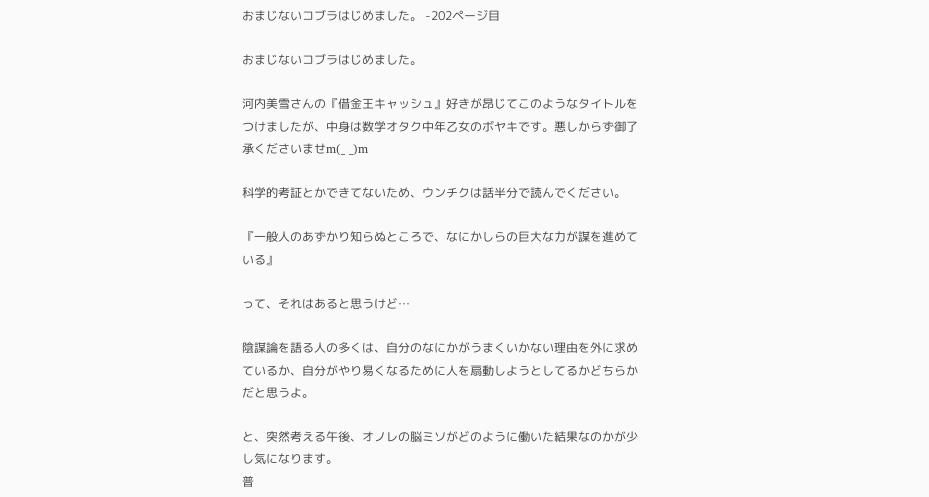おまじないコブラはじめました。 -202ページ目

おまじないコブラはじめました。

河内美雪さんの『借金王キャッシュ』好きが昂じてこのようなタイトルをつけましたが、中身は数学オタク中年乙女のボヤキです。悪しからず御了承くださいませm(_ _)m

科学的考証とかできてないため、ウンチクは話半分で読んでください。

『一般人のあずかり知らぬところで、なにかしらの巨大な力が謀を進めている』

って、それはあると思うけど…

陰謀論を語る人の多くは、自分のなにかがうまくいかない理由を外に求めているか、自分がやり易くなるために人を扇動しようとしてるかどちらかだと思うよ。

と、突然考える午後、オノレの脳ミソがどのように働いた結果なのかが少し気になります。
普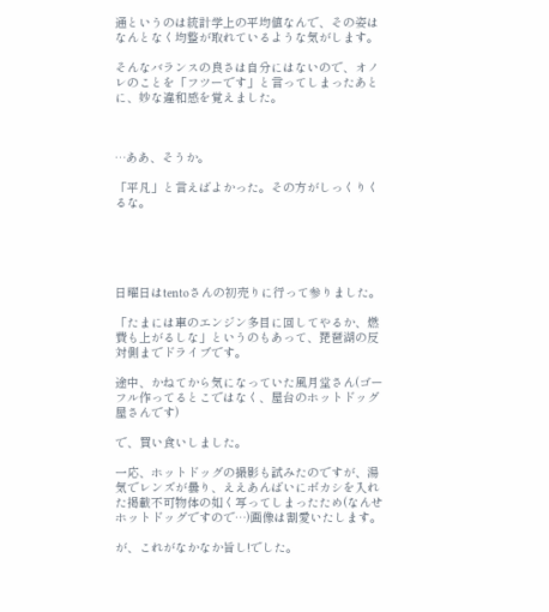通というのは統計学上の平均値なんで、その姿はなんとなく均整が取れているような気がします。

そんなバランスの良さは自分にはないので、オノレのことを「フツーです」と言ってしまったあとに、妙な違和感を覚えました。



…ああ、そうか。

「平凡」と言えばよかった。その方がしっくりくるな。





日曜日はtentoさんの初売りに行って参りました。

「たまには車のエンジン多目に回してやるか、燃費も上がるしな」というのもあって、琵琶湖の反対側までドライブです。

途中、かねてから気になっていた風月堂さん(ゴーフル作ってるとこではなく、屋台のホットドッグ屋さんです)

で、買い食いしました。

一応、ホットドッグの撮影も試みたのですが、湯気でレンズが曇り、ええあんばいにボカシを入れた掲載不可物体の如く写ってしまったため(なんせホットドッグですので…)画像は割愛いたします。

が、これがなかなか旨し!でした。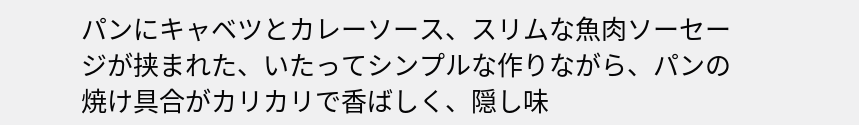パンにキャベツとカレーソース、スリムな魚肉ソーセージが挟まれた、いたってシンプルな作りながら、パンの焼け具合がカリカリで香ばしく、隠し味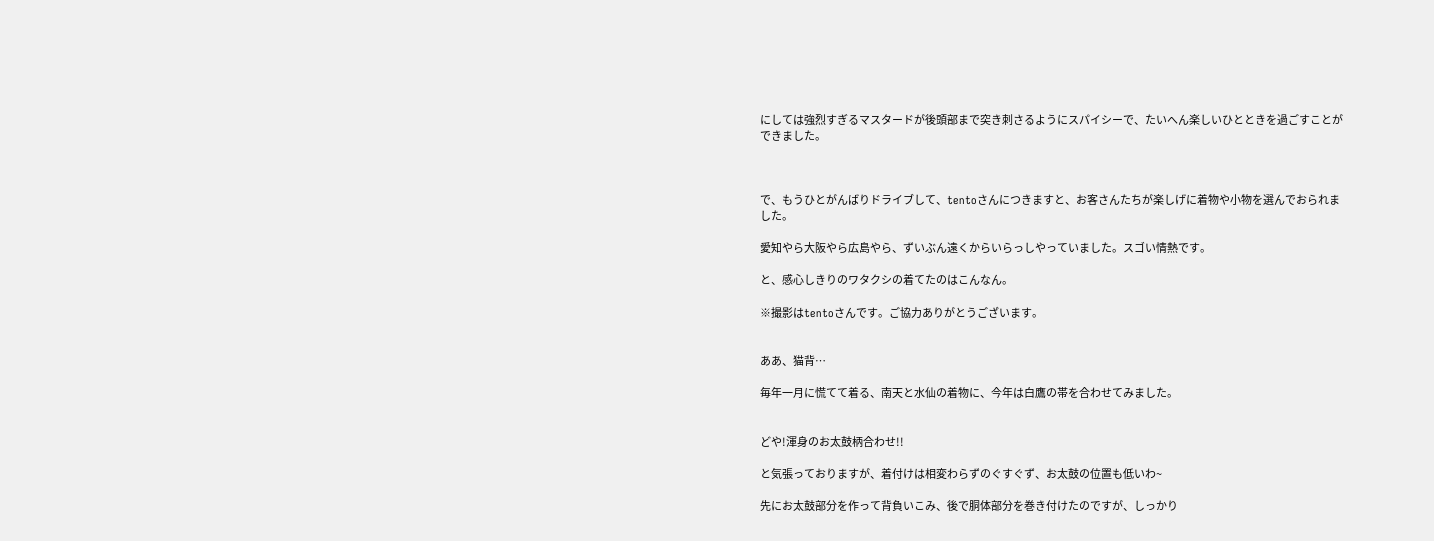にしては強烈すぎるマスタードが後頭部まで突き刺さるようにスパイシーで、たいへん楽しいひとときを過ごすことができました。



で、もうひとがんばりドライブして、tentoさんにつきますと、お客さんたちが楽しげに着物や小物を選んでおられました。

愛知やら大阪やら広島やら、ずいぶん遠くからいらっしやっていました。スゴい情熱です。

と、感心しきりのワタクシの着てたのはこんなん。

※撮影はtentoさんです。ご協力ありがとうございます。


ああ、猫背…

毎年一月に慌てて着る、南天と水仙の着物に、今年は白鷹の帯を合わせてみました。


どや!渾身のお太鼓柄合わせ!!

と気張っておりますが、着付けは相変わらずのぐすぐず、お太鼓の位置も低いわ~

先にお太鼓部分を作って背負いこみ、後で胴体部分を巻き付けたのですが、しっかり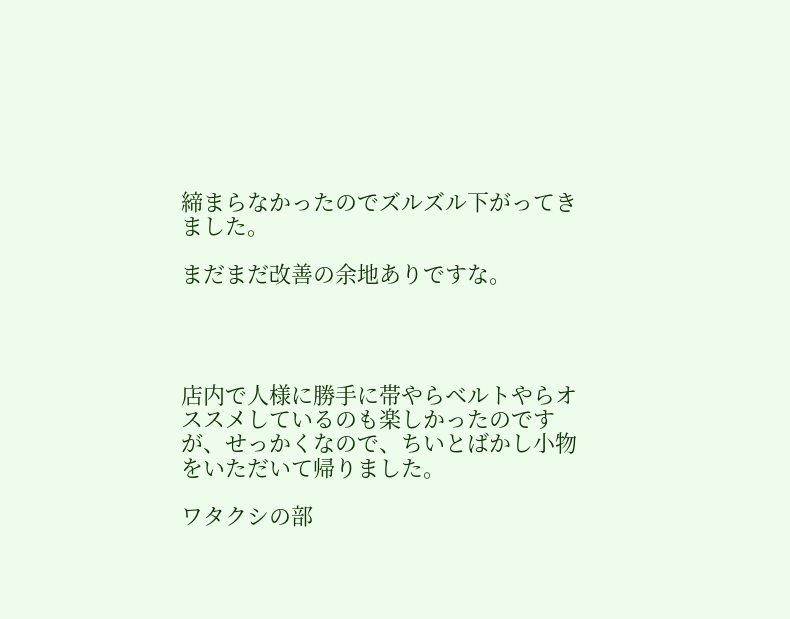締まらなかったのでズルズル下がってきました。

まだまだ改善の余地ありですな。




店内で人様に勝手に帯やらベルトやらオススメしているのも楽しかったのですが、せっかくなので、ちいとばかし小物をいただいて帰りました。

ワタクシの部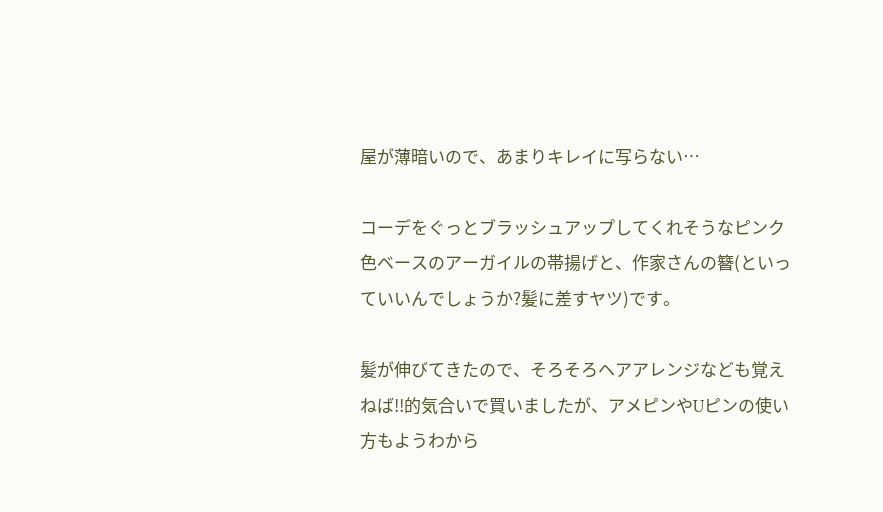屋が薄暗いので、あまりキレイに写らない…

コーデをぐっとブラッシュアップしてくれそうなピンク色ベースのアーガイルの帯揚げと、作家さんの簪(といっていいんでしょうか?髪に差すヤツ)です。

髪が伸びてきたので、そろそろヘアアレンジなども覚えねば!!的気合いで買いましたが、アメピンやUピンの使い方もようわから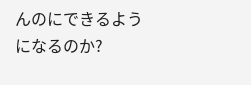んのにできるようになるのか?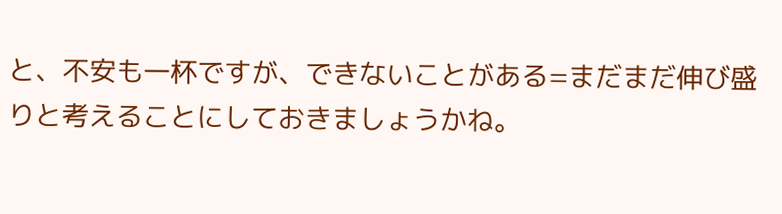と、不安も一杯ですが、できないことがある=まだまだ伸び盛りと考えることにしておきましょうかね。